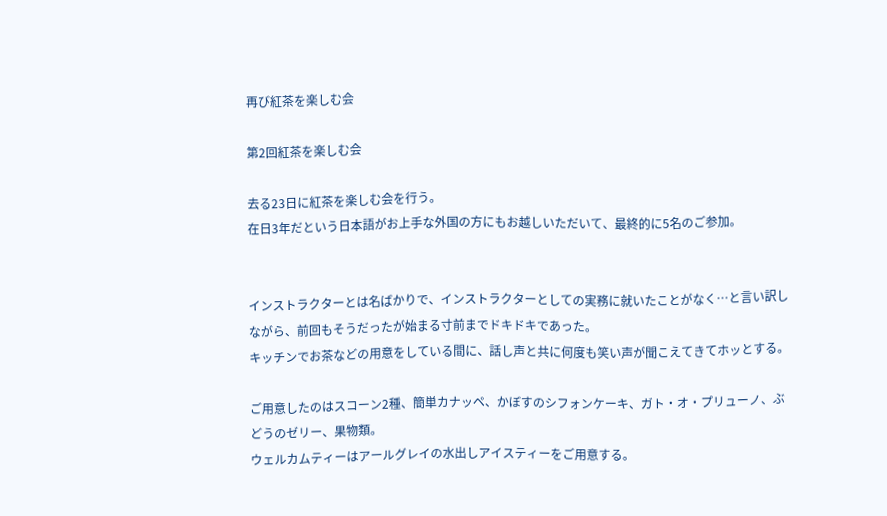再び紅茶を楽しむ会

第2回紅茶を楽しむ会

去る23日に紅茶を楽しむ会を行う。
在日3年だという日本語がお上手な外国の方にもお越しいただいて、最終的に5名のご参加。


インストラクターとは名ばかりで、インストラクターとしての実務に就いたことがなく…と言い訳しながら、前回もそうだったが始まる寸前までドキドキであった。
キッチンでお茶などの用意をしている間に、話し声と共に何度も笑い声が聞こえてきてホッとする。

ご用意したのはスコーン2種、簡単カナッペ、かぼすのシフォンケーキ、ガト・オ・プリューノ、ぶどうのゼリー、果物類。
ウェルカムティーはアールグレイの水出しアイスティーをご用意する。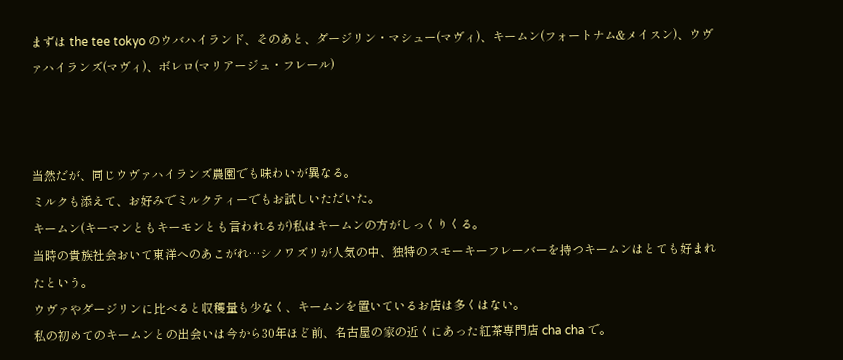まずは the tee tokyo のウバハイランド、そのあと、ダージリン・マシュー(マヴィ)、キームン(フォートナム&メイスン)、ウヴァハイランズ(マヴィ)、ボレロ(マリアージュ・フレール)



当然だが、同じウヴァハイランズ農園でも味わいが異なる。
ミルクも添えて、お好みでミルクティーでもお試しいただいた。
キームン(キーマンともキーモンとも言われるが)私はキームンの方がしっくりくる。
当時の貴族社会おいて東洋へのあこがれ…シノワズリが人気の中、独特のスモーキーフレーバーを持つキームンはとても好まれたという。
ウヴァやダージリンに比べると収穫量も少なく、キームンを置いているお店は多くはない。
私の初めてのキームンとの出会いは今から30年ほど前、名古屋の家の近くにあった紅茶専門店 cha cha で。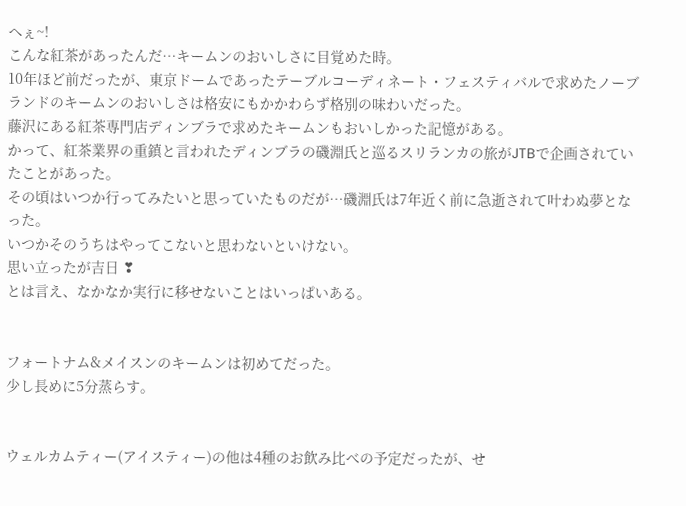へぇ~!
こんな紅茶があったんだ…キームンのおいしさに目覚めた時。
10年ほど前だったが、東京ドームであったテーブルコーディネート・フェスティバルで求めたノーブランドのキームンのおいしさは格安にもかかわらず格別の味わいだった。
藤沢にある紅茶専門店ディンブラで求めたキームンもおいしかった記憶がある。
かって、紅茶業界の重鎮と言われたディンブラの磯淵氏と巡るスリランカの旅がJTBで企画されていたことがあった。
その頃はいつか行ってみたいと思っていたものだが…磯淵氏は7年近く前に急逝されて叶わぬ夢となった。
いつかそのうちはやってこないと思わないといけない。
思い立ったが吉日 ❣
とは言え、なかなか実行に移せないことはいっぱいある。


フォートナム&メイスンのキームンは初めてだった。
少し長めに5分蒸らす。


ウェルカムティー(アイスティー)の他は4種のお飲み比べの予定だったが、せ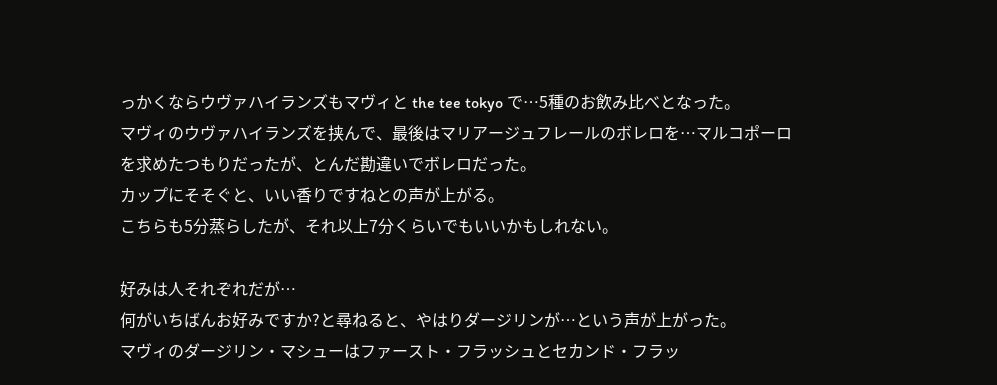っかくならウヴァハイランズもマヴィと the tee tokyo で…5種のお飲み比べとなった。
マヴィのウヴァハイランズを挟んで、最後はマリアージュフレールのボレロを…マルコポーロを求めたつもりだったが、とんだ勘違いでボレロだった。
カップにそそぐと、いい香りですねとの声が上がる。
こちらも5分蒸らしたが、それ以上7分くらいでもいいかもしれない。

好みは人それぞれだが…
何がいちばんお好みですか?と尋ねると、やはりダージリンが…という声が上がった。
マヴィのダージリン・マシューはファースト・フラッシュとセカンド・フラッ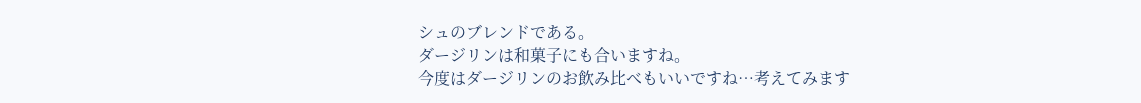シュのブレンドである。
ダージリンは和菓子にも合いますね。
今度はダージリンのお飲み比べもいいですね…考えてみます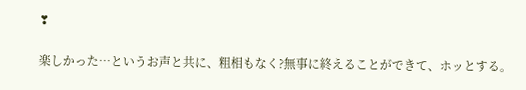❣

楽しかった…というお声と共に、粗相もなく?無事に終えることができて、ホッとする。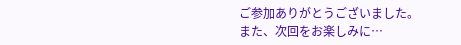ご参加ありがとうございました。
また、次回をお楽しみに…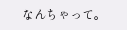なんちゃって。